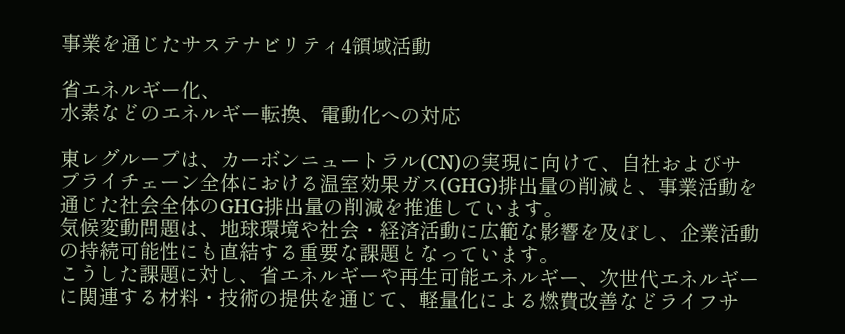事業を通じたサステナビリティ4領域活動

省エネルギー化、
水素などのエネルギー転換、電動化への対応

東レグループは、カーボンニュートラル(CN)の実現に向けて、自社およびサプライチェーン全体における温室効果ガス(GHG)排出量の削減と、事業活動を通じた社会全体のGHG排出量の削減を推進しています。
気候変動問題は、地球環境や社会・経済活動に広範な影響を及ぼし、企業活動の持続可能性にも直結する重要な課題となっています。
こうした課題に対し、省エネルギーや再生可能エネルギー、次世代エネルギーに関連する材料・技術の提供を通じて、軽量化による燃費改善などライフサ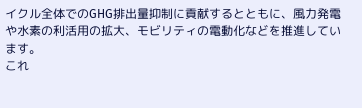イクル全体でのGHG排出量抑制に貢献するとともに、風力発電や水素の利活用の拡大、モビリティの電動化などを推進しています。
これ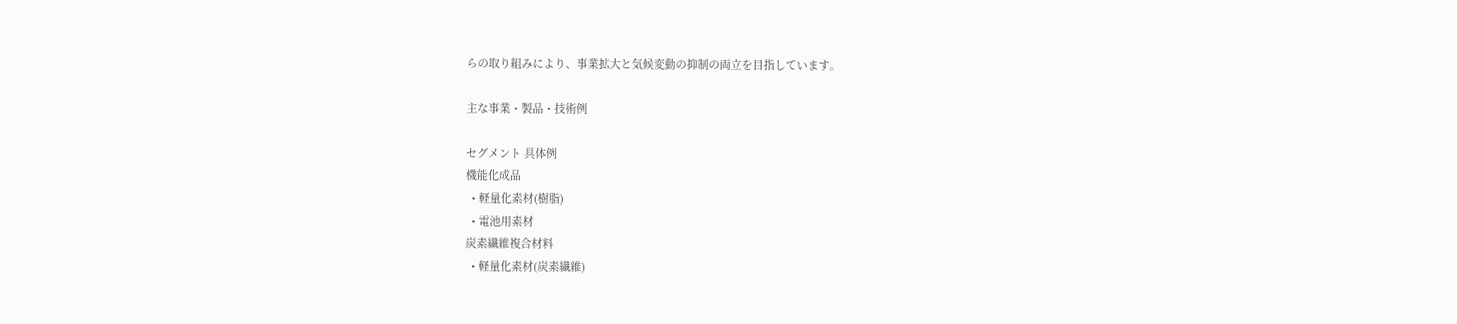らの取り組みにより、事業拡大と気候変動の抑制の両立を目指しています。

主な事業・製品・技術例

セグメント 具体例
機能化成品
  • 軽量化素材(樹脂)
  • 電池用素材
炭素繊維複合材料
  • 軽量化素材(炭素繊維)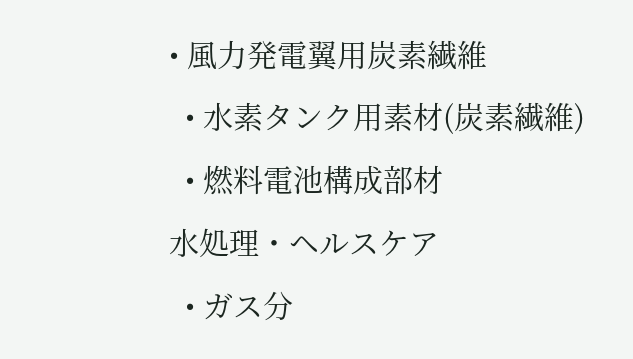• 風力発電翼用炭素繊維
  • 水素タンク用素材(炭素繊維)
  • 燃料電池構成部材
水処理・ヘルスケア
  • ガス分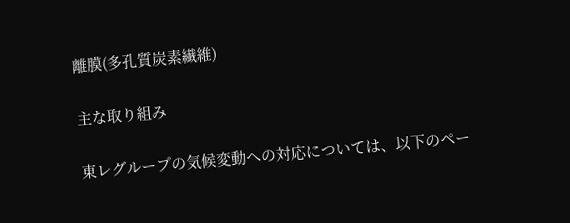離膜(多孔質炭素繊維)

主な取り組み

東レグループの気候変動への対応については、以下のペー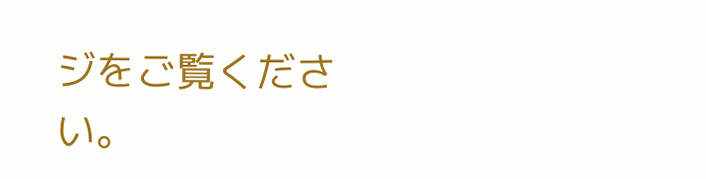ジをご覧ください。